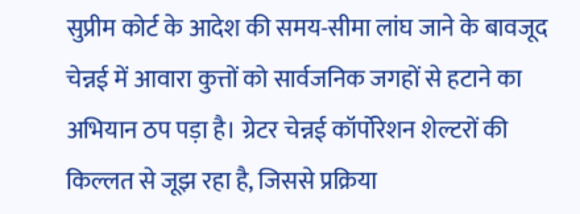सुप्रीम कोर्ट के आदेश की समय-सीमा लांघ जाने के बावजूद चेन्नई में आवारा कुत्तों को सार्वजनिक जगहों से हटाने का अभियान ठप पड़ा है। ग्रेटर चेन्नई कॉर्पोरेशन शेल्टरों की किल्लत से जूझ रहा है, जिससे प्रक्रिया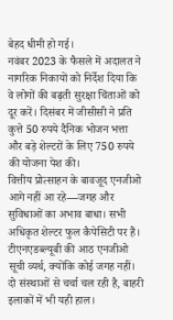बेहद धीमी हो गई।
नवंबर 2023 के फैसले में अदालत ने नागरिक निकायों को निर्देश दिया कि वे लोगों की बढ़ती सुरक्षा चिंताओं को दूर करें। दिसंबर में जीसीसी ने प्रति कुत्ते 50 रुपये दैनिक भोजन भत्ता और बड़े शेल्टरों के लिए 750 रुपये की योजना पेश की।
वित्तीय प्रोत्साहन के बावजूद एनजीओ आगे नहीं आ रहे—जगह और सुविधाओं का अभाव बाधा। सभी अधिकृत शेल्टर फुल कैपेसिटी पर हैं। टीएनएडब्ल्यूबी की आठ एनजीओ सूची व्यर्थ, क्योंकि कोई जगह नहीं।
दो संस्थाओं से चर्चा चल रही है, बाहरी इलाकों में भी यही हाल।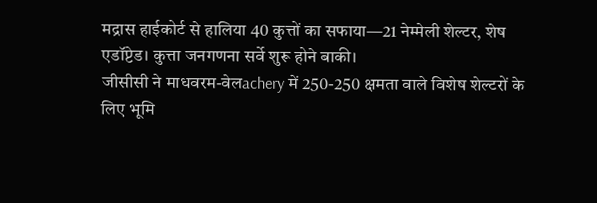मद्रास हाईकोर्ट से हालिया 40 कुत्तों का सफाया—21 नेम्मेली शेल्टर, शेष एडॉप्टेड। कुत्ता जनगणना सर्वे शुरू होने बाकी।
जीसीसी ने माधवरम-वेलachery में 250-250 क्षमता वाले विशेष शेल्टरों के लिए भूमि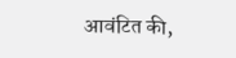आवंटित की,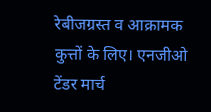रेबीजग्रस्त व आक्रामक कुत्तों के लिए। एनजीओ टेंडर मार्च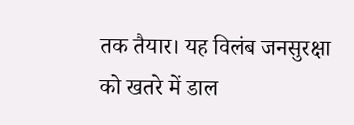तक तैयार। यह विलंब जनसुरक्षा को खतरे में डाल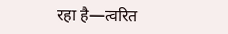रहा है—त्वरित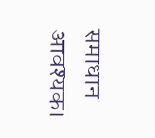समाधान आवश्यक।